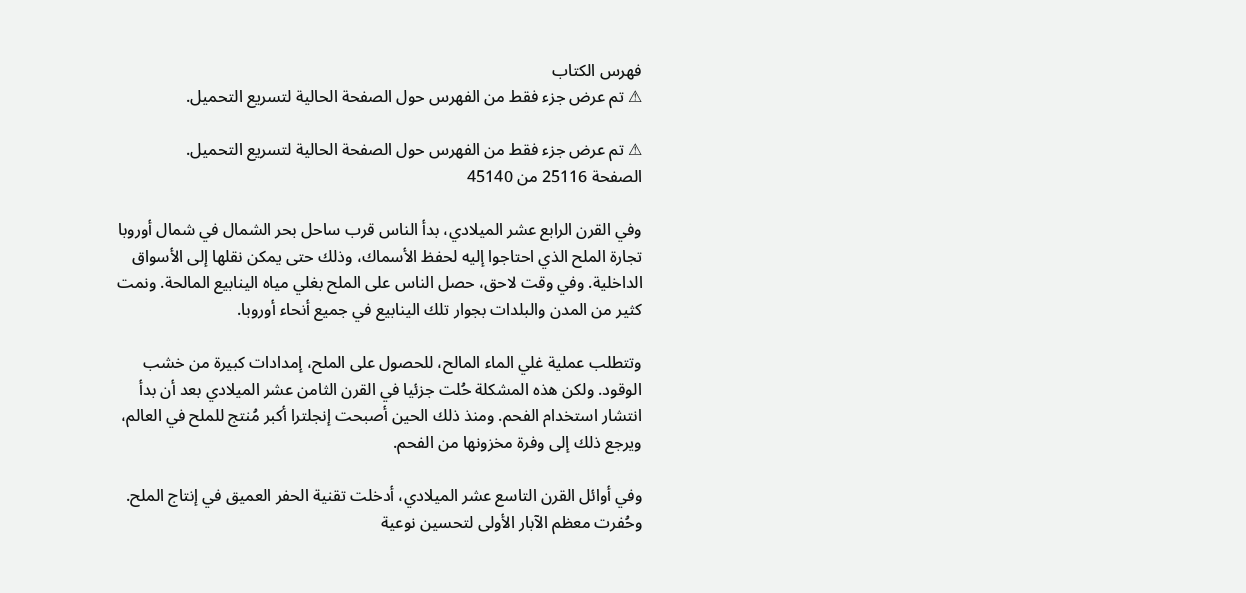فهرس الكتاب
⚠ تم عرض جزء فقط من الفهرس حول الصفحة الحالية لتسريع التحميل.

⚠ تم عرض جزء فقط من الفهرس حول الصفحة الحالية لتسريع التحميل.
الصفحة 25116 من 45140

وفي القرن الرابع عشر الميلادي، بدأ الناس قرب ساحل بحر الشمال في شمال أوروبا تجارة الملح الذي احتاجوا إليه لحفظ الأسماك، وذلك حتى يمكن نقلها إلى الأسواق الداخلية. وفي وقت لاحق، حصل الناس على الملح بغلي مياه الينابيع المالحة. ونمت كثير من المدن والبلدات بجوار تلك الينابيع في جميع أنحاء أوروبا.

وتتطلب عملية غلي الماء المالح، للحصول على الملح، إمدادات كبيرة من خشب الوقود. ولكن هذه المشكلة حُلت جزئيا في القرن الثامن عشر الميلادي بعد أن بدأ انتشار استخدام الفحم. ومنذ ذلك الحين أصبحت إنجلترا أكبر مُنتج للملح في العالم، ويرجع ذلك إلى وفرة مخزونها من الفحم.

وفي أوائل القرن التاسع عشر الميلادي، أدخلت تقنية الحفر العميق في إنتاج الملح. وحُفرت معظم الآبار الأولى لتحسين نوعية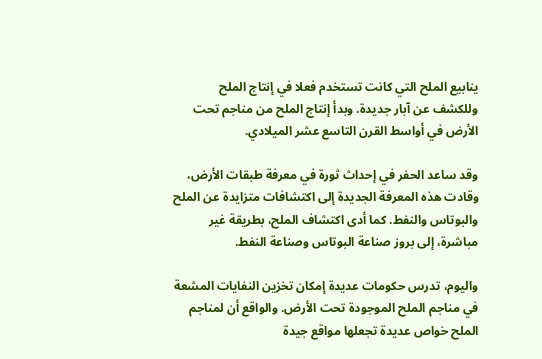ينابيع الملح التي كانت تستخدم فعلا في إنتاج الملح وللكشف عن آبار جديدة. وبدأ إنتاج الملح من مناجم تحت الأرض في أواسط القرن التاسع عشر الميلادي.

وقد ساعد الحفر في إحداث ثورة في معرفة طبقات الأرض، وقادت هذه المعرفة الجديدة إلى اكتشافات متزايدة عن الملح والبوتاس والنفط. كما أدى اكتشاف الملح، بطريقة غير مباشرة، إلى بروز صناعة البوتاس وصناعة النفط.

واليوم، تدرس حكومات عديدة إمكان تخزين النفايات المشعة في مناجم الملح الموجودة تحت الأرض. والواقع أن لمناجم الملح خواص عديدة تجعلها مواقع جيدة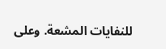للنفايات المشعة. وعلى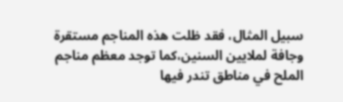سبيل المثال، فقد ظلت هذه المناجم مستقرة وجافة لملايين السنين،كما توجد معظم مناجم الملح في مناطق تندر فيها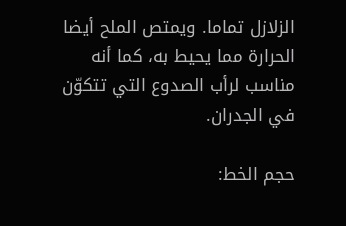الزلازل تماما. ويمتص الملح أيضا الحرارة مما يحيط به، كما أنه مناسب لرأب الصدوع التي تتكوّن في الجدران.

حجم الخط: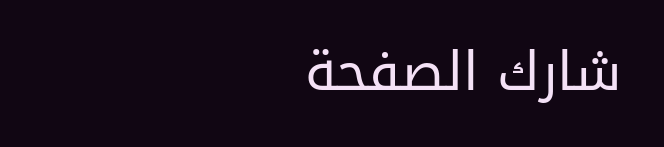شارك الصفحة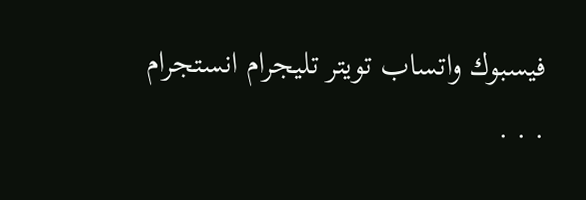فيسبوك واتساب تويتر تليجرام انستجرام
. . .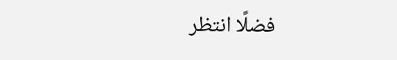فضلًا انتظر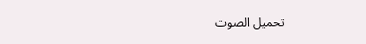تحميل الصوت